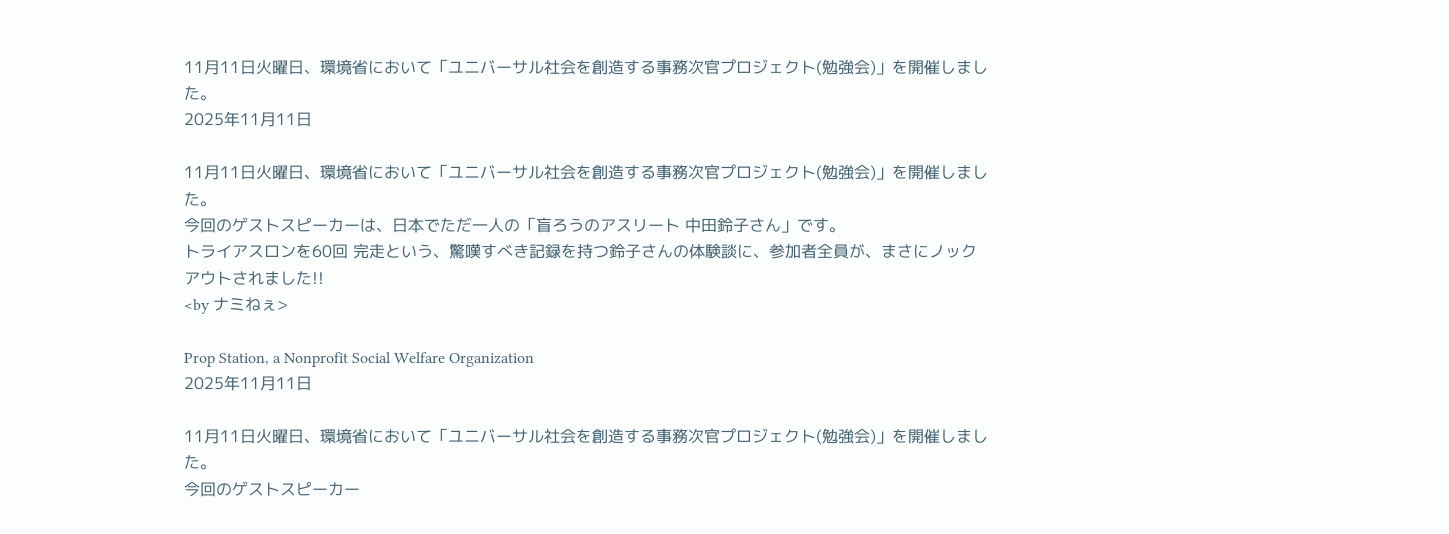11月11日火曜日、環境省において「ユニバーサル社会を創造する事務次官プロジェクト(勉強会)」を開催しました。
2025年11月11日

11月11日火曜日、環境省において「ユニバーサル社会を創造する事務次官プロジェクト(勉強会)」を開催しました。
今回のゲストスピーカーは、日本でただ一人の「盲ろうのアスリート 中田鈴子さん」です。
トライアスロンを60回 完走という、驚嘆すべき記録を持つ鈴子さんの体験談に、参加者全員が、まさにノックアウトされました!!
<by ナミねぇ>

Prop Station, a Nonprofit Social Welfare Organization
2025年11月11日

11月11日火曜日、環境省において「ユニバーサル社会を創造する事務次官プロジェクト(勉強会)」を開催しました。
今回のゲストスピーカー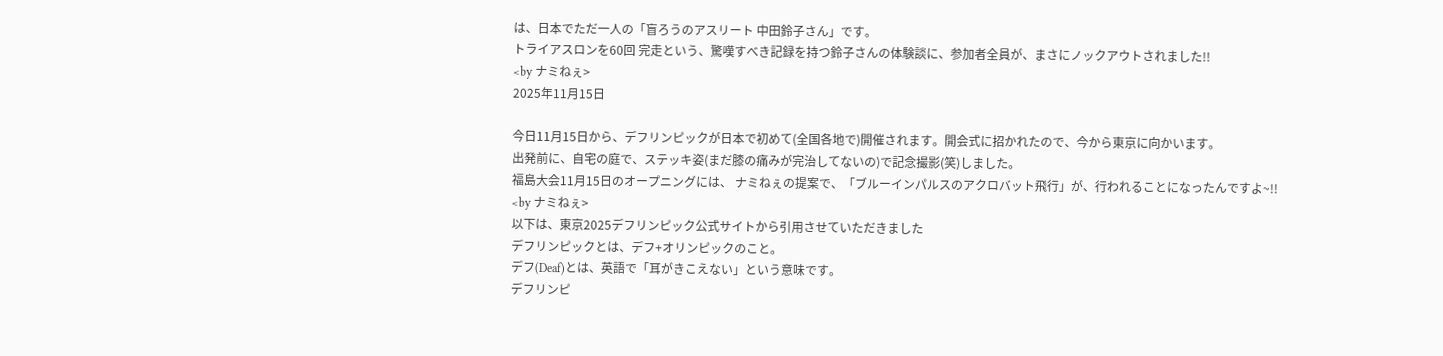は、日本でただ一人の「盲ろうのアスリート 中田鈴子さん」です。
トライアスロンを60回 完走という、驚嘆すべき記録を持つ鈴子さんの体験談に、参加者全員が、まさにノックアウトされました!!
<by ナミねぇ>
2025年11月15日

今日11月15日から、デフリンピックが日本で初めて(全国各地で)開催されます。開会式に招かれたので、今から東京に向かいます。
出発前に、自宅の庭で、ステッキ姿(まだ膝の痛みが完治してないの)で記念撮影(笑)しました。
福島大会11月15日のオープニングには、 ナミねぇの提案で、「ブルーインパルスのアクロバット飛行」が、行われることになったんですよ~!!
<by ナミねぇ>
以下は、東京2025デフリンピック公式サイトから引用させていただきました
デフリンピックとは、デフ+オリンピックのこと。
デフ(Deaf)とは、英語で「耳がきこえない」という意味です。
デフリンピ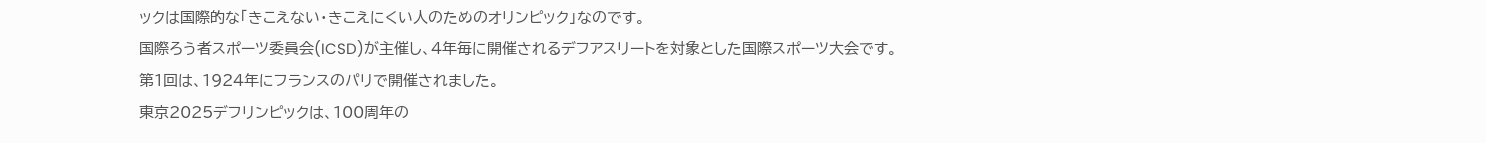ックは国際的な「きこえない・きこえにくい人のためのオリンピック」なのです。
国際ろう者スポーツ委員会(ICSD)が主催し、4年毎に開催されるデフアスリートを対象とした国際スポーツ大会です。
第1回は、1924年にフランスのパリで開催されました。
東京2025デフリンピックは、100周年の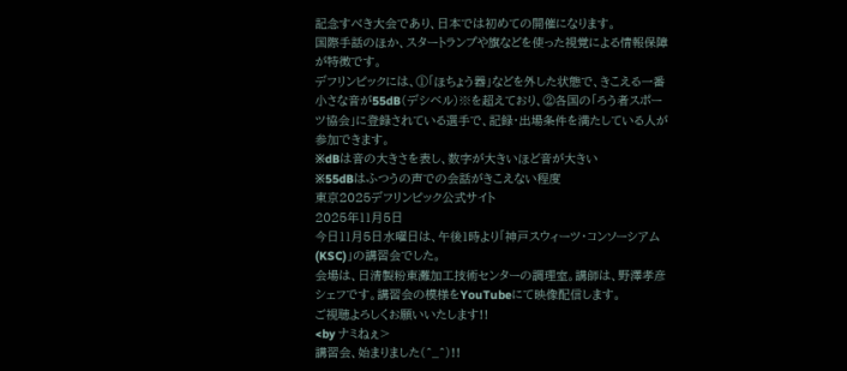記念すべき大会であり、日本では初めての開催になります。
国際手話のほか、スタートランプや旗などを使った視覚による情報保障が特徴です。
デフリンピックには、①「ほちょう器」などを外した状態で、きこえる一番小さな音が55dB(デシベル)※を超えており、②各国の「ろう者スポーツ協会」に登録されている選手で、記録・出場条件を満たしている人が参加できます。
※dBは音の大きさを表し、数字が大きいほど音が大きい
※55dBはふつうの声での会話がきこえない程度
東京2025デフリンピック公式サイト
2025年11月5日
今日11月5日水曜日は、午後1時より「神戸スウィーツ・コンソーシアム(KSC)」の講習会でした。
会場は、日清製粉東灘加工技術センターの調理室。講師は、野澤孝彦シェフです。講習会の模様をYouTubeにて映像配信します。
ご視聴よろしくお願いいたします!!
<by ナミねぇ>
講習会、始まりました(^_^)!!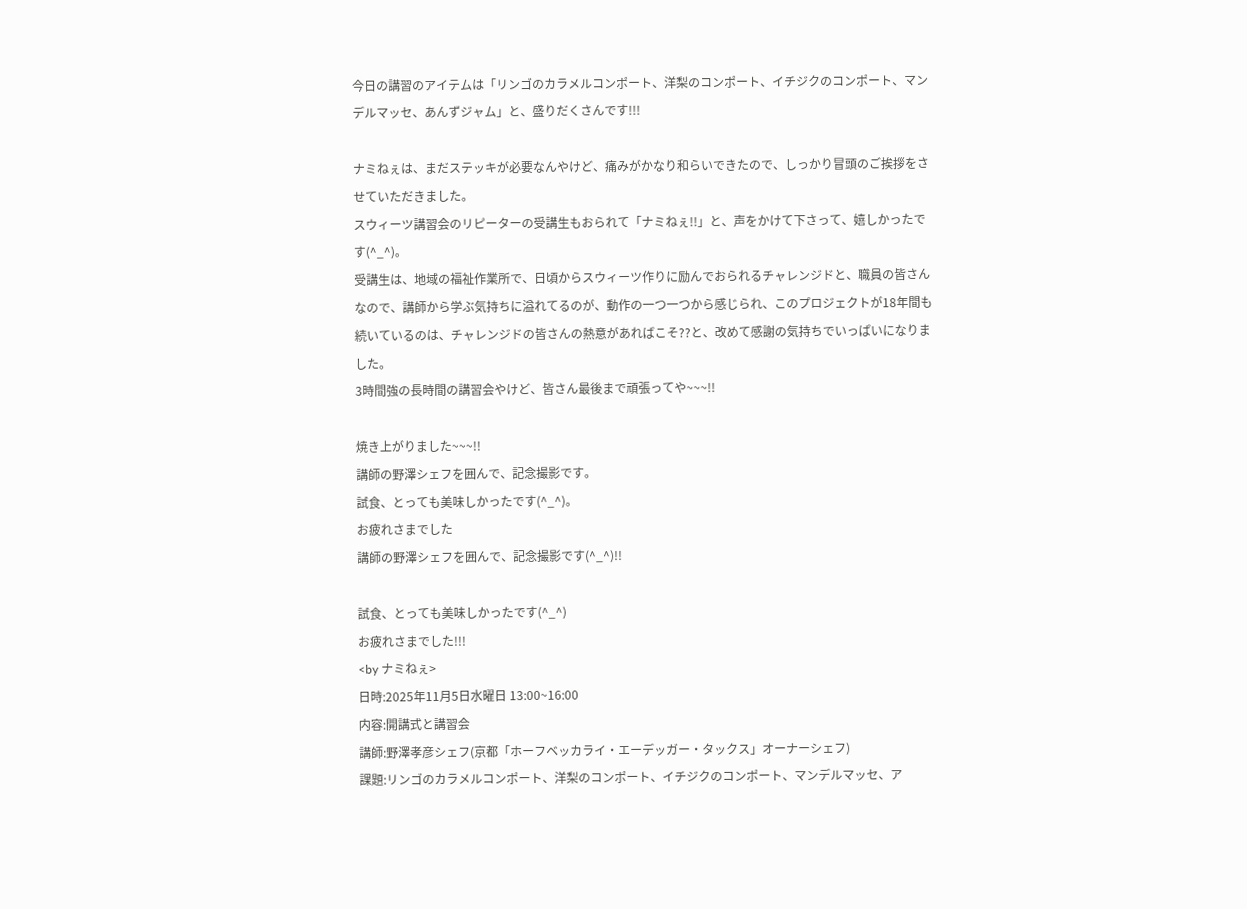今日の講習のアイテムは「リンゴのカラメルコンポート、洋梨のコンポート、イチジクのコンポート、マンデルマッセ、あんずジャム」と、盛りだくさんです!!!

ナミねぇは、まだステッキが必要なんやけど、痛みがかなり和らいできたので、しっかり冒頭のご挨拶をさせていただきました。
スウィーツ講習会のリピーターの受講生もおられて「ナミねぇ!!」と、声をかけて下さって、嬉しかったです(^_^)。
受講生は、地域の福祉作業所で、日頃からスウィーツ作りに励んでおられるチャレンジドと、職員の皆さんなので、講師から学ぶ気持ちに溢れてるのが、動作の一つ一つから感じられ、このプロジェクトが18年間も続いているのは、チャレンジドの皆さんの熱意があればこそ??と、改めて感謝の気持ちでいっぱいになりました。
3時間強の長時間の講習会やけど、皆さん最後まで頑張ってや~~~!!

焼き上がりました~~~!!
講師の野澤シェフを囲んで、記念撮影です。
試食、とっても美味しかったです(^_^)。
お疲れさまでした
講師の野澤シェフを囲んで、記念撮影です(^_^)!!

試食、とっても美味しかったです(^_^)
お疲れさまでした!!!
<by ナミねぇ>
日時:2025年11月5日水曜日 13:00~16:00
内容:開講式と講習会
講師:野澤孝彦シェフ(京都「ホーフベッカライ・エーデッガー・タックス」オーナーシェフ)
課題:リンゴのカラメルコンポート、洋梨のコンポート、イチジクのコンポート、マンデルマッセ、ア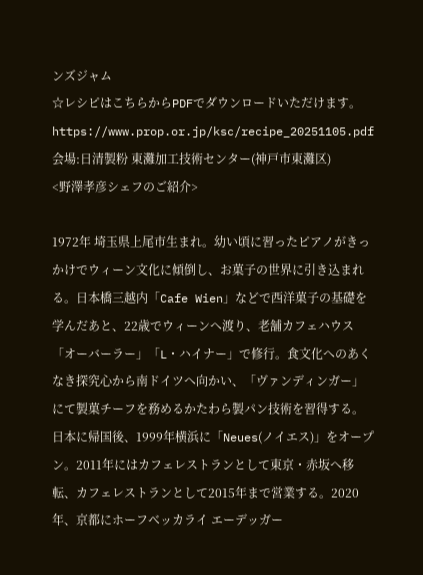ンズジャム
☆レシピはこちらからPDFでダウンロードいただけます。
https://www.prop.or.jp/ksc/recipe_20251105.pdf
会場:日清製粉 東灘加工技術センター(神戸市東灘区)
<野澤孝彦シェフのご紹介>

1972年 埼玉県上尾市生まれ。幼い頃に習ったピアノがきっかけでウィーン文化に傾倒し、お菓子の世界に引き込まれる。日本橋三越内「Cafe Wien」などで西洋菓子の基礎を学んだあと、22歳でウィーンへ渡り、老舗カフェハウス「オーバーラー」「L・ハイナー」で修行。食文化へのあくなき探究心から南ドイツへ向かい、「ヴァンディンガー」にて製菓チーフを務めるかたわら製パン技術を習得する。日本に帰国後、1999年横浜に「Neues(ノイエス)」をオープン。2011年にはカフェレストランとして東京・赤坂へ移転、カフェレストランとして2015年まで営業する。2020年、京都にホーフベッカライ エーデッガー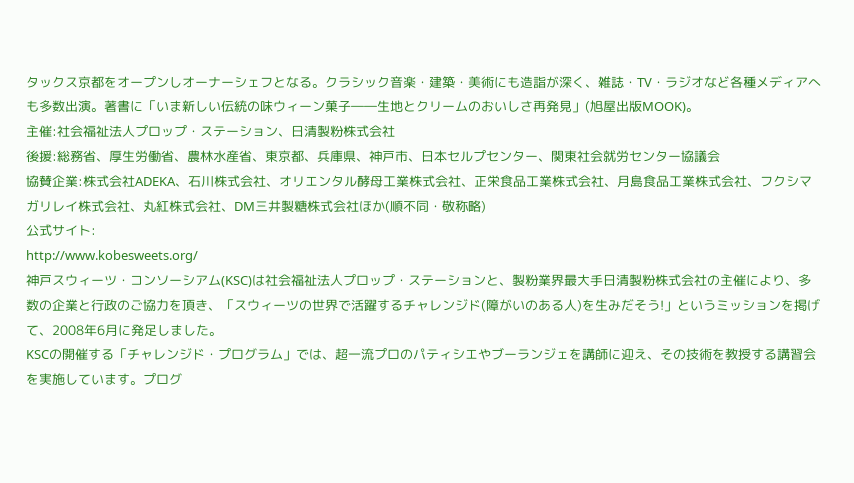タックス京都をオープンしオーナーシェフとなる。クラシック音楽・建築・美術にも造詣が深く、雑誌・TV・ラジオなど各種メディアへも多数出演。著書に「いま新しい伝統の味ウィーン菓子――生地とクリームのおいしさ再発見」(旭屋出版MOOK)。
主催:社会福祉法人プロップ・ステーション、日清製粉株式会社
後援:総務省、厚生労働省、農林水産省、東京都、兵庫県、神戸市、日本セルプセンター、関東社会就労センター協議会
協賛企業:株式会社ADEKA、石川株式会社、オリエンタル酵母工業株式会社、正栄食品工業株式会社、月島食品工業株式会社、フクシマガリレイ株式会社、丸紅株式会社、DM三井製糖株式会社ほか(順不同・敬称略)
公式サイト:
http://www.kobesweets.org/
神戸スウィーツ・コンソーシアム(KSC)は社会福祉法人プロップ・ステーションと、製粉業界最大手日清製粉株式会社の主催により、多数の企業と行政のご協力を頂き、「スウィーツの世界で活躍するチャレンジド(障がいのある人)を生みだそう!」というミッションを掲げて、2008年6月に発足しました。
KSCの開催する「チャレンジド・プログラム」では、超一流プロのパティシエやブーランジェを講師に迎え、その技術を教授する講習会を実施しています。プログ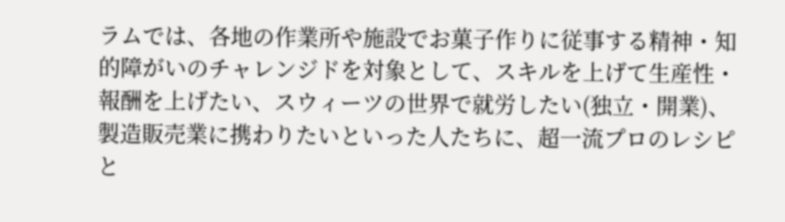ラムでは、各地の作業所や施設でお菓子作りに従事する精神・知的障がいのチャレンジドを対象として、スキルを上げて生産性・報酬を上げたい、スウィーツの世界で就労したい(独立・開業)、製造販売業に携わりたいといった人たちに、超一流プロのレシピと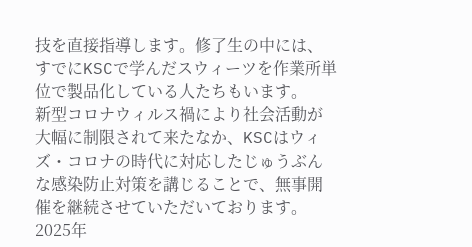技を直接指導します。修了生の中には、すでにKSCで学んだスウィーツを作業所単位で製品化している人たちもいます。
新型コロナウィルス禍により社会活動が大幅に制限されて来たなか、KSCはウィズ・コロナの時代に対応したじゅうぶんな感染防止対策を講じることで、無事開催を継続させていただいております。
2025年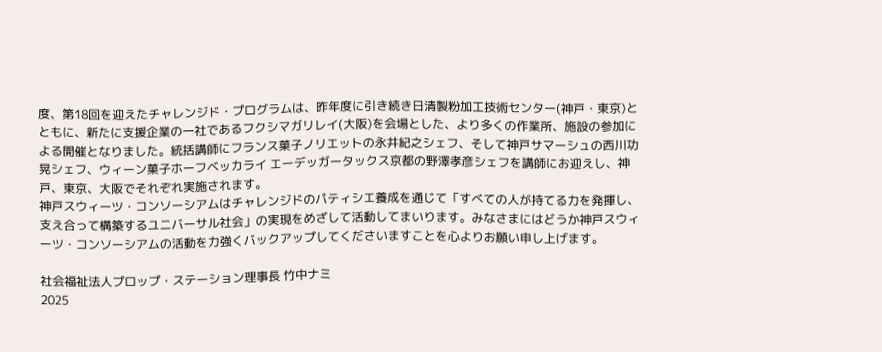度、第18回を迎えたチャレンジド・プログラムは、昨年度に引き続き日清製粉加工技術センター(神戸・東京)とともに、新たに支援企業の一社であるフクシマガリレイ(大阪)を会場とした、より多くの作業所、施設の参加による開催となりました。統括講師にフランス菓子ノリエットの永井紀之シェフ、そして神戸サマーシュの西川功晃シェフ、ウィーン菓子ホーフベッカライ エーデッガータックス京都の野澤孝彦シェフを講師にお迎えし、神戸、東京、大阪でそれぞれ実施されます。
神戸スウィーツ・コンソーシアムはチャレンジドのパティシエ養成を通じて「すべての人が持てる力を発揮し、支え合って構築するユニバーサル社会」の実現をめざして活動してまいります。みなさまにはどうか神戸スウィーツ・コンソーシアムの活動を力強くバックアップしてくださいますことを心よりお願い申し上げます。

社会福祉法人プロップ・ステーション理事長 竹中ナミ
2025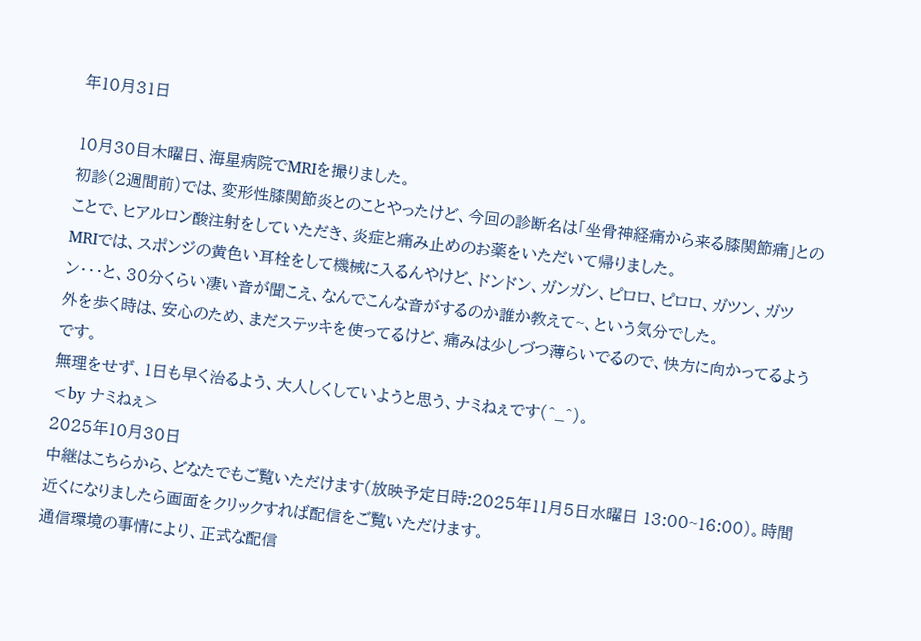年10月31日

10月30目木曜日、海星病院でMRIを撮りました。
初診(2週間前)では、変形性膝関節炎とのことやったけど、今回の診断名は「坐骨神経痛から来る膝関節痛」とのことで、ヒアルロン酸注射をしていただき、炎症と痛み止めのお薬をいただいて帰りました。
MRIでは、スポンジの黄色い耳栓をして機械に入るんやけど、ドンドン、ガンガン、ピロロ、ピロロ、ガツン、ガツン・・・と、30分くらい凄い音が聞こえ、なんでこんな音がするのか誰か教えて~、という気分でした。
外を歩く時は、安心のため、まだステッキを使ってるけど、痛みは少しづつ薄らいでるので、快方に向かってるようです。
無理をせず、1日も早く治るよう、大人しくしていようと思う、ナミねぇです(^_^)。
<by ナミねぇ>
2025年10月30日
中継はこちらから、どなたでもご覧いただけます(放映予定日時:2025年11月5日水曜日 13:00~16:00)。時間近くになりましたら画面をクリックすれば配信をご覧いただけます。
通信環境の事情により、正式な配信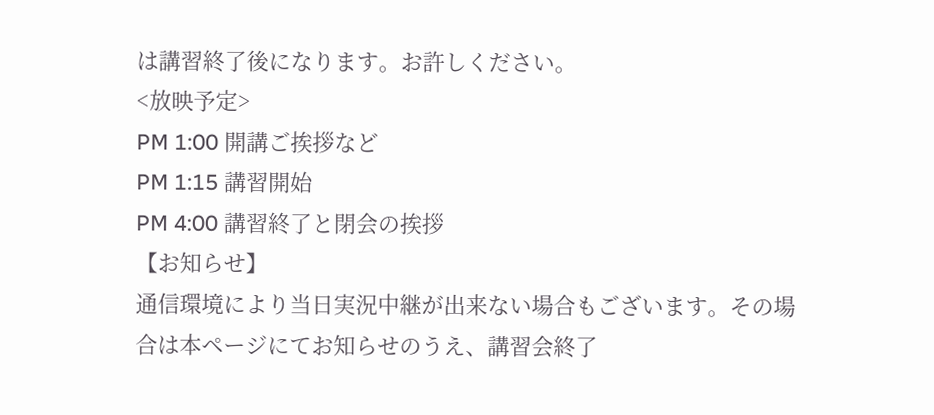は講習終了後になります。お許しください。
<放映予定>
PM 1:00 開講ご挨拶など
PM 1:15 講習開始
PM 4:00 講習終了と閉会の挨拶
【お知らせ】
通信環境により当日実況中継が出来ない場合もございます。その場合は本ページにてお知らせのうえ、講習会終了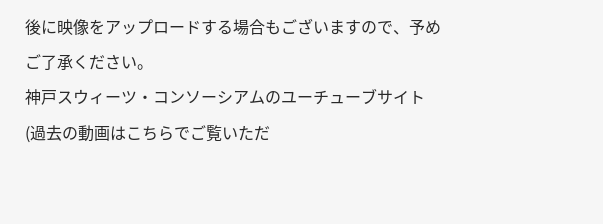後に映像をアップロードする場合もございますので、予めご了承ください。
神戸スウィーツ・コンソーシアムのユーチューブサイト (過去の動画はこちらでご覧いただ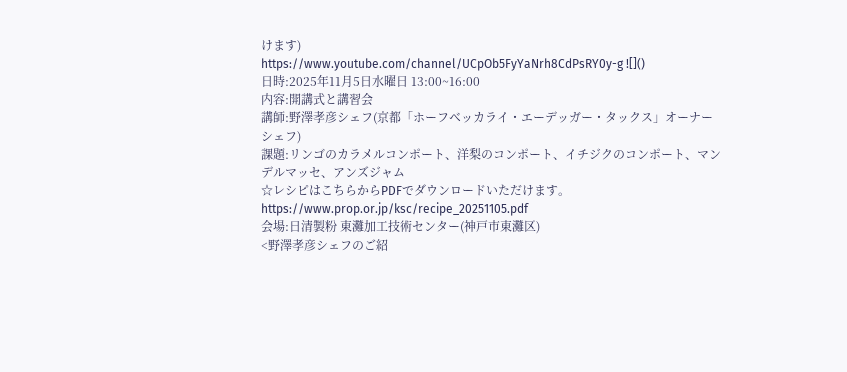けます)
https://www.youtube.com/channel/UCpOb5FyYaNrh8CdPsRY0y-g ![]()
日時:2025年11月5日水曜日 13:00~16:00
内容:開講式と講習会
講師:野澤孝彦シェフ(京都「ホーフベッカライ・エーデッガー・タックス」オーナーシェフ)
課題:リンゴのカラメルコンポート、洋梨のコンポート、イチジクのコンポート、マンデルマッセ、アンズジャム
☆レシピはこちらからPDFでダウンロードいただけます。
https://www.prop.or.jp/ksc/recipe_20251105.pdf
会場:日清製粉 東灘加工技術センター(神戸市東灘区)
<野澤孝彦シェフのご紹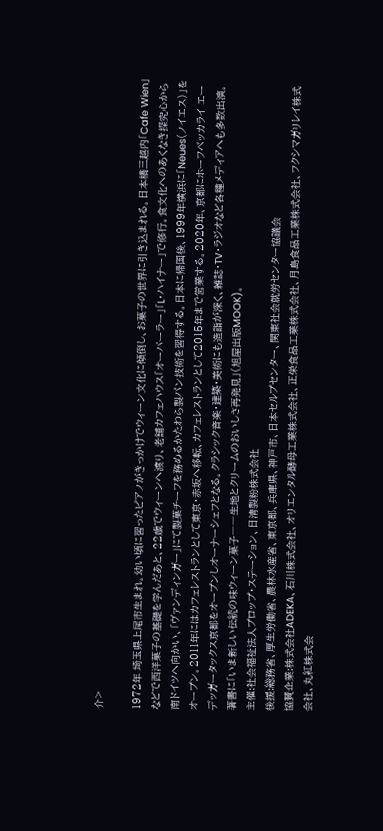介>

1972年 埼玉県上尾市生まれ。幼い頃に習ったピアノがきっかけでウィーン文化に傾倒し、お菓子の世界に引き込まれる。日本橋三越内「Cafe Wien」などで西洋菓子の基礎を学んだあと、22歳でウィーンへ渡り、老舗カフェハウス「オーバーラー」「L・ハイナー」で修行。食文化へのあくなき探究心から南ドイツへ向かい、「ヴァンディンガー」にて製菓チーフを務めるかたわら製パン技術を習得する。日本に帰国後、1999年横浜に「Neues(ノイエス)」をオープン。2011年にはカフェレストランとして東京・赤坂へ移転、カフェレストランとして2015年まで営業する。2020年、京都にホーフベッカライ エーデッガータックス京都をオープンしオーナーシェフとなる。クラシック音楽・建築・美術にも造詣が深く、雑誌・TV・ラジオなど各種メディアへも多数出演。著書に「いま新しい伝統の味ウィーン菓子――生地とクリームのおいしさ再発見」(旭屋出版MOOK)。
主催:社会福祉法人プロップ・ステーション、日清製粉株式会社
後援:総務省、厚生労働省、農林水産省、東京都、兵庫県、神戸市、日本セルプセンター、関東社会就労センター協議会
協賛企業:株式会社ADEKA、石川株式会社、オリエンタル酵母工業株式会社、正栄食品工業株式会社、月島食品工業株式会社、フクシマガリレイ株式会社、丸紅株式会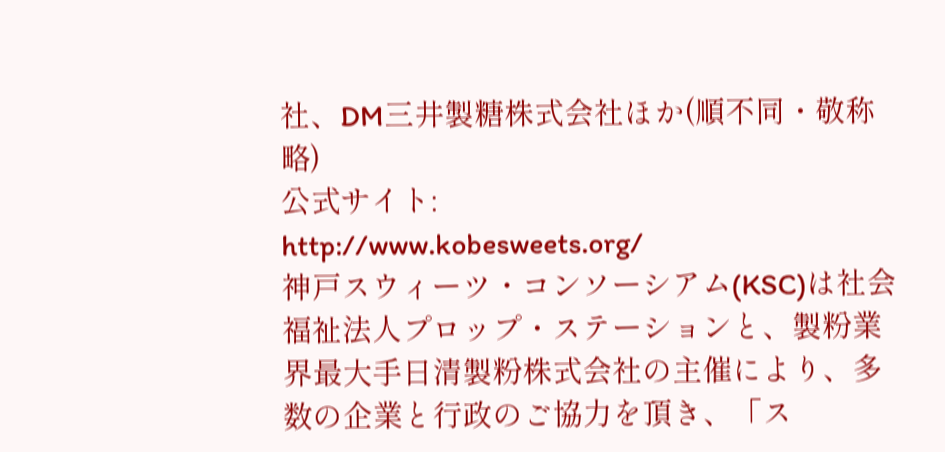社、DM三井製糖株式会社ほか(順不同・敬称略)
公式サイト:
http://www.kobesweets.org/
神戸スウィーツ・コンソーシアム(KSC)は社会福祉法人プロップ・ステーションと、製粉業界最大手日清製粉株式会社の主催により、多数の企業と行政のご協力を頂き、「ス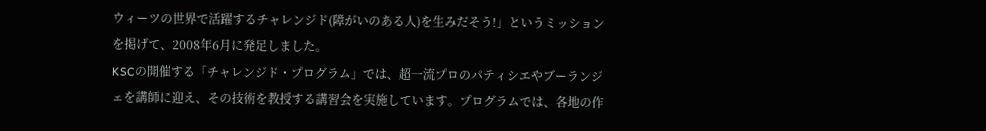ウィーツの世界で活躍するチャレンジド(障がいのある人)を生みだそう!」というミッションを掲げて、2008年6月に発足しました。
KSCの開催する「チャレンジド・プログラム」では、超一流プロのパティシエやブーランジェを講師に迎え、その技術を教授する講習会を実施しています。プログラムでは、各地の作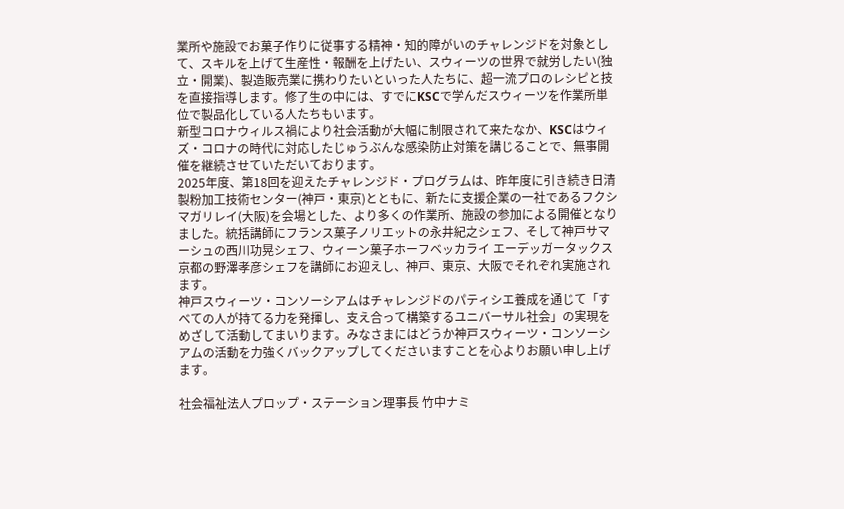業所や施設でお菓子作りに従事する精神・知的障がいのチャレンジドを対象として、スキルを上げて生産性・報酬を上げたい、スウィーツの世界で就労したい(独立・開業)、製造販売業に携わりたいといった人たちに、超一流プロのレシピと技を直接指導します。修了生の中には、すでにKSCで学んだスウィーツを作業所単位で製品化している人たちもいます。
新型コロナウィルス禍により社会活動が大幅に制限されて来たなか、KSCはウィズ・コロナの時代に対応したじゅうぶんな感染防止対策を講じることで、無事開催を継続させていただいております。
2025年度、第18回を迎えたチャレンジド・プログラムは、昨年度に引き続き日清製粉加工技術センター(神戸・東京)とともに、新たに支援企業の一社であるフクシマガリレイ(大阪)を会場とした、より多くの作業所、施設の参加による開催となりました。統括講師にフランス菓子ノリエットの永井紀之シェフ、そして神戸サマーシュの西川功晃シェフ、ウィーン菓子ホーフベッカライ エーデッガータックス京都の野澤孝彦シェフを講師にお迎えし、神戸、東京、大阪でそれぞれ実施されます。
神戸スウィーツ・コンソーシアムはチャレンジドのパティシエ養成を通じて「すべての人が持てる力を発揮し、支え合って構築するユニバーサル社会」の実現をめざして活動してまいります。みなさまにはどうか神戸スウィーツ・コンソーシアムの活動を力強くバックアップしてくださいますことを心よりお願い申し上げます。

社会福祉法人プロップ・ステーション理事長 竹中ナミ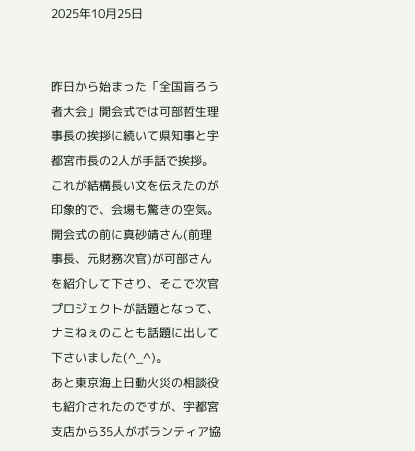2025年10月25日


昨日から始まった「全国盲ろう者大会」開会式では可部哲生理事長の挨拶に続いて県知事と宇都宮市長の2人が手話で挨拶。これが結構長い文を伝えたのが印象的で、会場も驚きの空気。
開会式の前に真砂靖さん(前理事長、元財務次官)が可部さんを紹介して下さり、そこで次官プロジェクトが話題となって、ナミねぇのことも話題に出して下さいました(^_^)。
あと東京海上日動火災の相談役も紹介されたのですが、宇都宮支店から35人がボランティア協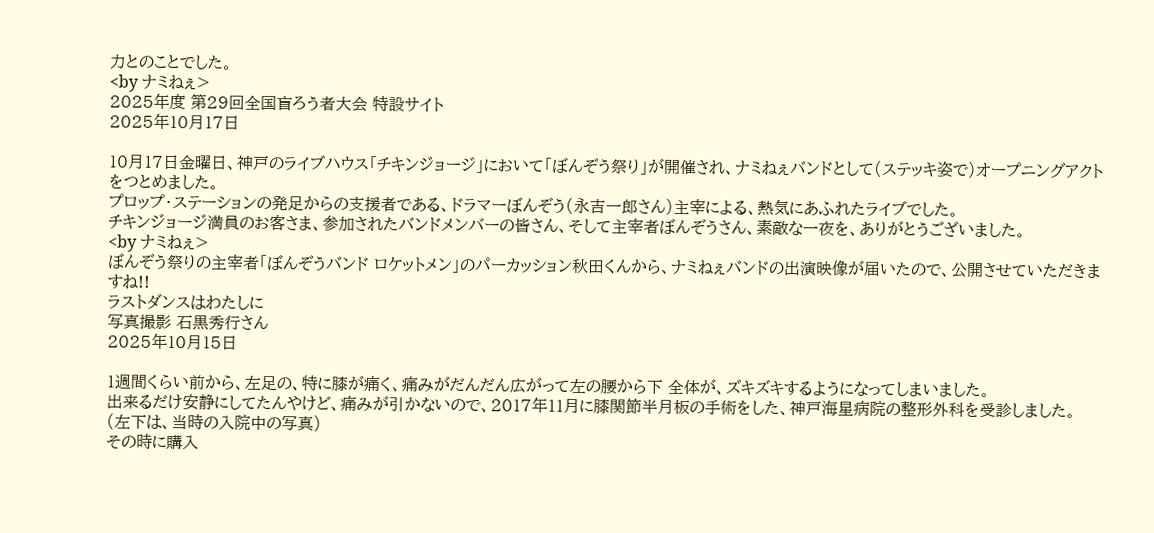力とのことでした。
<by ナミねぇ>
2025年度 第29回全国盲ろう者大会 特設サイト
2025年10月17日

10月17日金曜日、神戸のライブハウス「チキンジョージ」において「ぼんぞう祭り」が開催され、ナミねぇバンドとして(ステッキ姿で)オープニングアクトをつとめました。
プロップ・ステーションの発足からの支援者である、ドラマーぼんぞう(永吉一郎さん)主宰による、熱気にあふれたライブでした。
チキンジョージ満員のお客さま、参加されたバンドメンバーの皆さん、そして主宰者ぼんぞうさん、素敵な一夜を、ありがとうございました。
<by ナミねぇ>
ぼんぞう祭りの主宰者「ぼんぞうバンド ロケットメン」のパーカッション秋田くんから、ナミねぇバンドの出演映像が届いたので、公開させていただきますね!!
ラストダンスはわたしに
写真撮影 石黒秀行さん
2025年10月15日

1週間くらい前から、左足の、特に膝が痛く、痛みがだんだん広がって左の腰から下 全体が、ズキズキするようになってしまいました。
出来るだけ安静にしてたんやけど、痛みが引かないので、2017年11月に膝関節半月板の手術をした、神戸海星病院の整形外科を受診しました。
(左下は、当時の入院中の写真)
その時に購入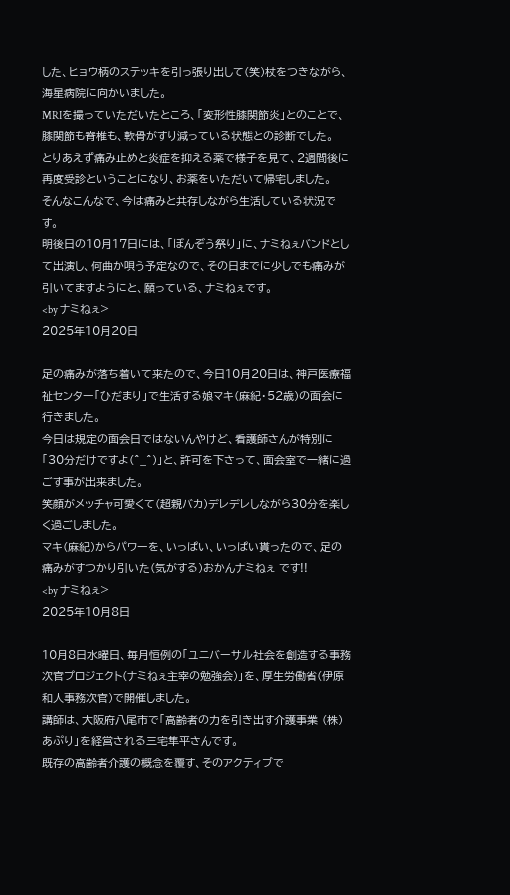した、ヒョウ柄のステッキを引っ張り出して(笑)杖をつきながら、海星病院に向かいました。
MRIを撮っていただいたところ、「変形性膝関節炎」とのことで、膝関節も脊椎も、軟骨がすり減っている状態との診断でした。
とりあえず痛み止めと炎症を抑える薬で様子を見て、2週間後に再度受診ということになり、お薬をいただいて帰宅しました。
そんなこんなで、今は痛みと共存しながら生活している状況です。
明後日の10月17日には、「ぼんぞう祭り」に、ナミねぇバンドとして出演し、何曲か唄う予定なので、その日までに少しでも痛みが引いてますようにと、願っている、ナミねぇです。
<by ナミねぇ>
2025年10月20日

足の痛みが落ち着いて来たので、今日10月20日は、神戸医療福祉センター「ひだまり」で生活する娘マキ(麻紀・52歳)の面会に行きました。
今日は規定の面会日ではないんやけど、看護師さんが特別に「30分だけですよ(^_^)」と、許可を下さって、面会室で一緒に過ごす事が出来ました。
笑顔がメッチャ可愛くて(超親バカ)デレデレしながら30分を楽しく過ごしました。
マキ(麻紀)からパワーを、いっぱい、いっぱい貰ったので、足の痛みがすつかり引いた(気がする)おかんナミねぇ です!!
<by ナミねぇ>
2025年10月8日

10月8日水曜日、毎月恒例の「ユニバーサル社会を創造する事務次官プロジェクト(ナミねぇ主宰の勉強会)」を、厚生労働省(伊原和人事務次官)で開催しました。
講師は、大阪府八尾市で「高齢者の力を引き出す介護事業 (株)あぷり」を経営される三宅隼平さんです。
既存の高齢者介護の概念を覆す、そのアクティブで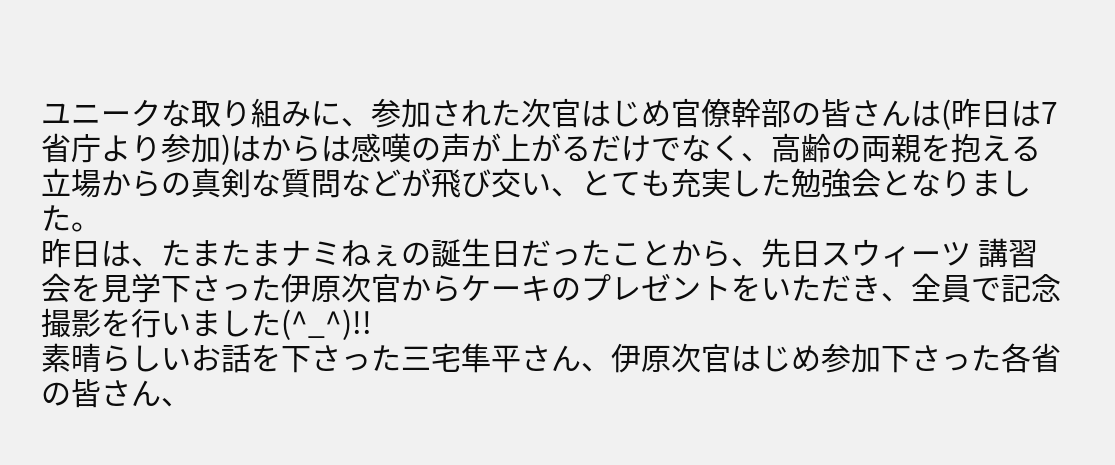ユニークな取り組みに、参加された次官はじめ官僚幹部の皆さんは(昨日は7省庁より参加)はからは感嘆の声が上がるだけでなく、高齢の両親を抱える立場からの真剣な質問などが飛び交い、とても充実した勉強会となりました。
昨日は、たまたまナミねぇの誕生日だったことから、先日スウィーツ 講習会を見学下さった伊原次官からケーキのプレゼントをいただき、全員で記念撮影を行いました(^_^)!!
素晴らしいお話を下さった三宅隼平さん、伊原次官はじめ参加下さった各省の皆さん、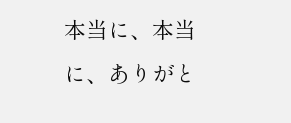本当に、本当に、ありがと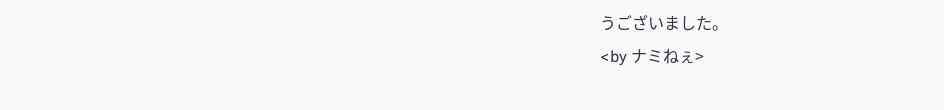うございました。
<by ナミねぇ>